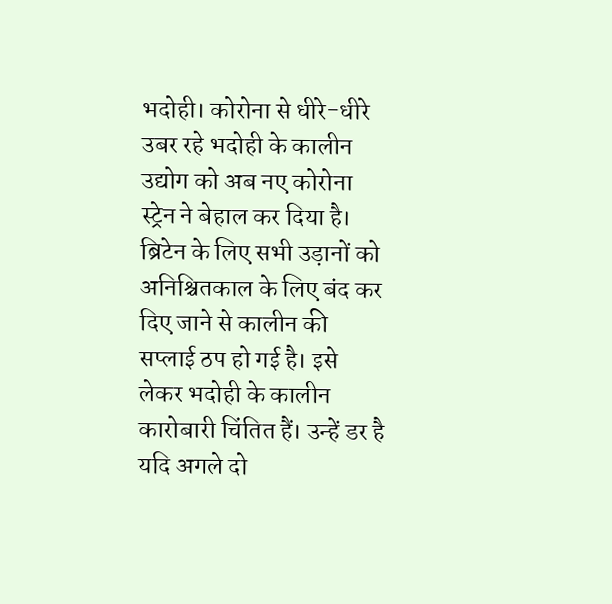भदोही। कोरोना से धीरे-धीरे उबर रहे भदोही के कालीन उद्योग को अब नए कोरोना स्ट्रेन ने बेहाल कर दिया है। ब्रिटेन के लिए सभी उड़ानों को अनिश्चितकाल के लिए बंद कर दिए जाने से कालीन की सप्लाई ठप हो गई है। इसे लेकर भदोही के कालीन कारोबारी चिंतित हैं। उन्हें डर है यदि अगले दो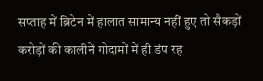सप्ताह में ब्रिटेन में हालात सामान्य नहीं हुए तो सैकड़ों करोड़ों की कालीनें गोदामों में ही डंप रह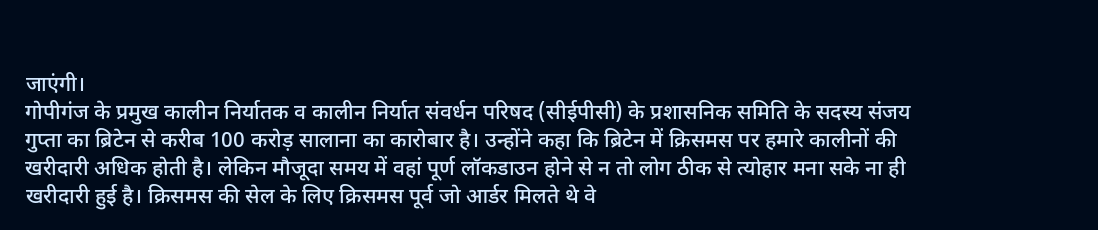जाएंगी।
गोपीगंज के प्रमुख कालीन निर्यातक व कालीन निर्यात संवर्धन परिषद (सीईपीसी) के प्रशासनिक समिति के सदस्य संजय गुप्ता का ब्रिटेन से करीब 100 करोड़ सालाना का कारोबार है। उन्होंने कहा कि ब्रिटेन में क्रिसमस पर हमारे कालीनों की खरीदारी अधिक होती है। लेकिन मौजूदा समय में वहां पूर्ण लॉकडाउन होने से न तो लोग ठीक से त्योहार मना सके ना ही खरीदारी हुई है। क्रिसमस की सेल के लिए क्रिसमस पूर्व जो आर्डर मिलते थे वे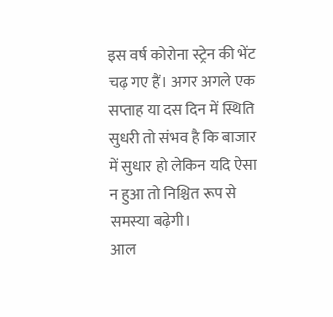इस वर्ष कोरोना स्ट्रेन की भेंट चढ़ गए हैं। अगर अगले एक सप्ताह या दस दिन में स्थिति सुधरी तो संभव है कि बाजार में सुधार हो लेकिन यदि ऐसा न हुआ तो निश्चित रूप से समस्या बढ़ेगी।
आल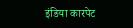इंडिया कारपेट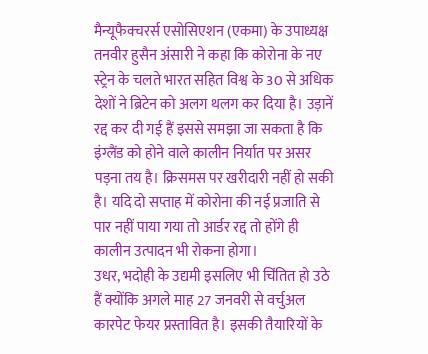मैन्यूफैक्चरर्स एसोसिएशन (एकमा) के उपाध्यक्ष तनवीर हुसैन अंसारी ने कहा कि कोरोना के नए स्ट्रेन के चलते भारत सहित विश्व के 30 से अधिक देशों ने ब्रिटेन को अलग थलग कर दिया है। उड़ानें रद्द कर दी गई हैं इससे समझा जा सकता है कि इंग्लैंड को होने वाले कालीन निर्यात पर असर पड़ना तय है। क्रिसमस पर खरीदारी नहीं हो सकी है। यदि दो सप्ताह में कोरोना की नई प्रजाति से पार नहीं पाया गया तो आर्डर रद्द तो होंगे ही कालीन उत्पादन भी रोकना होगा।
उधर, भदोही के उद्यमी इसलिए भी चिंतित हो उठे हैं क्योंकि अगले माह 27 जनवरी से वर्चुअल कारपेट फेयर प्रस्तावित है। इसकी तैयारियों के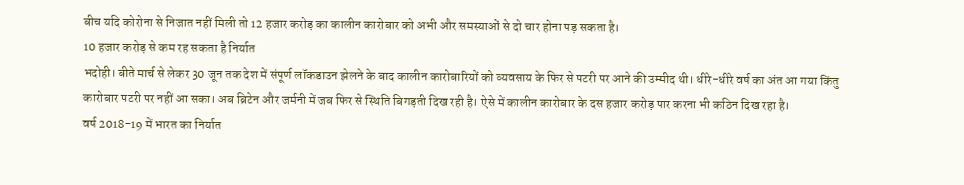बीच यदि कोरोना से निजात नहीं मिली तो 12 हजार करोड़ का कालीन कारोबार को अभी और समस्याओं से दो चार होना पड़ सकता है।
10 हजार करोड़ से कम रह सकता है निर्यात
भदोही। बीते मार्च से लेकर 30 जून तक देश में संपूर्ण लॉकडाउन झेलने के बाद कालीन कारोबारियों को व्यवसाय के फिर से पटरी पर आने की उम्मीद थी। धीरे-धीरे वर्ष का अंत आ गया किंतु कारोबार पटरी पर नहीं आ सका। अब ब्रिटेन और जर्मनी में जब फिर से स्थिति बिगड़ती दिख रही है। ऐसे में कालीन कारोबार के दस हजार करोड़ पार करना भी कठिन दिख रहा है।
वर्ष 2018-19 में भारत का निर्यात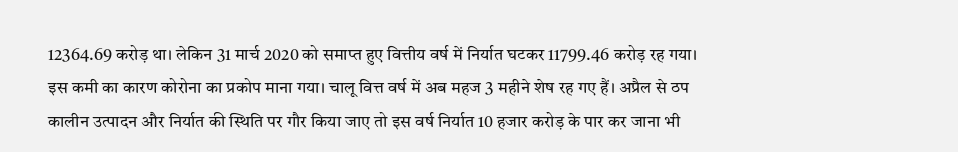12364.69 करोड़ था। लेकिन 31 मार्च 2020 को समाप्त हुए वित्तीय वर्ष में निर्यात घटकर 11799.46 करोड़ रह गया। इस कमी का कारण कोरोना का प्रकोप माना गया। चालू वित्त वर्ष में अब महज 3 महीने शेष रह गए हैं। अप्रैल से ठप कालीन उत्पादन और निर्यात की स्थिति पर गौर किया जाए तो इस वर्ष निर्यात 10 हजार करोड़ के पार कर जाना भी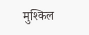मुश्किल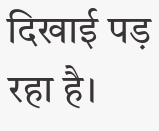दिखाई पड़ रहा है।